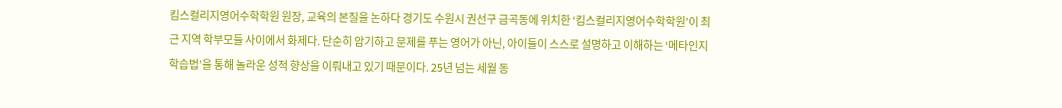킴스컬리지영어수학학원 원장, 교육의 본질을 논하다 경기도 수원시 권선구 금곡동에 위치한 ‘킴스컬리지영어수학학원’이 최근 지역 학부모들 사이에서 화제다. 단순히 암기하고 문제를 푸는 영어가 아닌, 아이들이 스스로 설명하고 이해하는 ‘메타인지 학습법’을 통해 놀라운 성적 향상을 이뤄내고 있기 때문이다. 25년 넘는 세월 동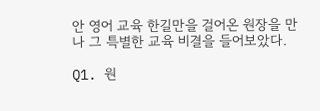안 영어 교육 한길만을 걸어온 원장을 만나 그 특별한 교육 비결을 들어보았다.

Q1. 원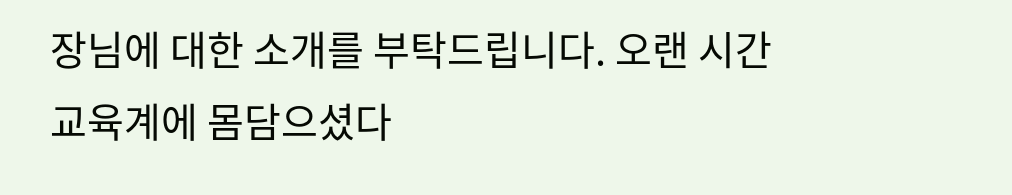장님에 대한 소개를 부탁드립니다. 오랜 시간 교육계에 몸담으셨다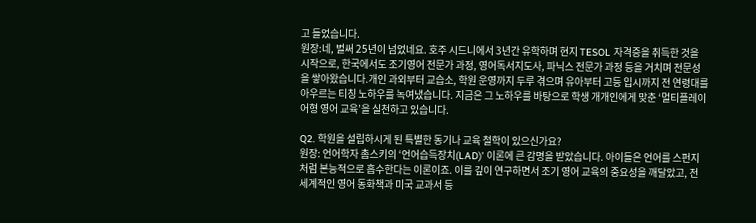고 들었습니다.
원장:네, 벌써 25년이 넘었네요. 호주 시드니에서 3년간 유학하며 현지 TESOL 자격증을 취득한 것을 시작으로, 한국에서도 조기영어 전문가 과정, 영어독서지도사, 파닉스 전문가 과정 등을 거치며 전문성을 쌓아왔습니다.개인 과외부터 교습소, 학원 운영까지 두루 겪으며 유아부터 고등 입시까지 전 연령대를 아우르는 티칭 노하우를 녹여냈습니다. 지금은 그 노하우를 바탕으로 학생 개개인에게 맞춘 ‘멀티플레이어형 영어 교육’을 실천하고 있습니다.

Q2. 학원을 설립하시게 된 특별한 동기나 교육 철학이 있으신가요?
원장: 언어학자 촘스키의 ‘언어습득장치(LAD)’ 이론에 큰 감명을 받았습니다. 아이들은 언어를 스펀지처럼 본능적으로 흡수한다는 이론이죠. 이를 깊이 연구하면서 조기 영어 교육의 중요성을 깨달았고, 전 세계적인 영어 동화책과 미국 교과서 등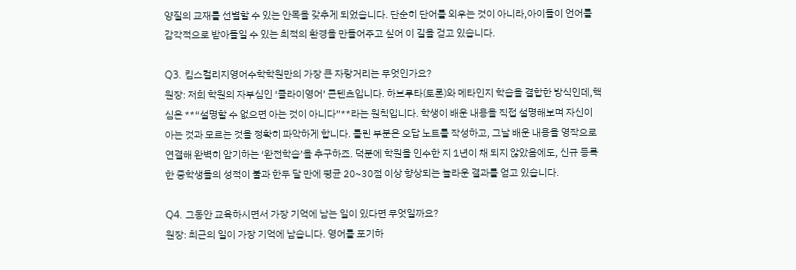양질의 교재를 선별할 수 있는 안목을 갖추게 되었습니다. 단순히 단어를 외우는 것이 아니라,아이들이 언어를 감각적으로 받아들일 수 있는 최적의 환경을 만들어주고 싶어 이 길을 걷고 있습니다.

Q3. 킴스컬리지영어수학학원만의 가장 큰 자랑거리는 무엇인가요?
원장: 저희 학원의 자부심인 ‘클라이영어’ 콘텐츠입니다. 하브루타(토론)와 메타인지 학습을 결합한 방식인데,핵심은 **“설명할 수 없으면 아는 것이 아니다”**라는 원칙입니다. 학생이 배운 내용을 직접 설명해보며 자신이 아는 것과 모르는 것을 정확히 파악하게 합니다. 틀린 부분은 오답 노트를 작성하고, 그날 배운 내용을 영작으로 연결해 완벽히 암기하는 ‘완전학습’을 추구하죠. 덕분에 학원을 인수한 지 1년이 채 되지 않았음에도, 신규 등록한 중학생들의 성적이 불과 한두 달 만에 평균 20~30점 이상 향상되는 놀라운 결과를 얻고 있습니다.

Q4. 그동안 교육하시면서 가장 기억에 남는 일이 있다면 무엇일까요?
원장: 최근의 일이 가장 기억에 남습니다. 영어를 포기하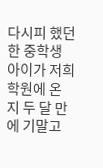다시피 했던 한 중학생 아이가 저희 학원에 온 지 두 달 만에 기말고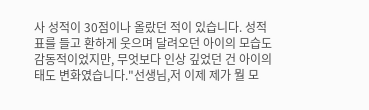사 성적이 30점이나 올랐던 적이 있습니다. 성적표를 들고 환하게 웃으며 달려오던 아이의 모습도 감동적이었지만, 무엇보다 인상 깊었던 건 아이의 태도 변화였습니다."선생님,저 이제 제가 뭘 모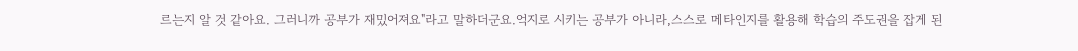르는지 알 것 같아요. 그러니까 공부가 재밌어져요"라고 말하더군요.억지로 시키는 공부가 아니라,스스로 메타인지를 활용해 학습의 주도권을 잡게 된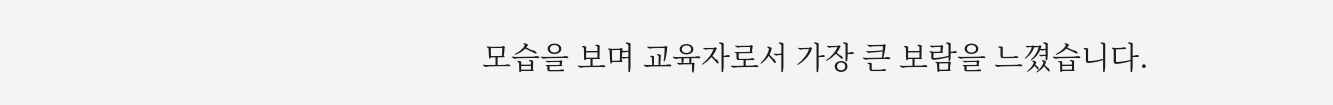모습을 보며 교육자로서 가장 큰 보람을 느꼈습니다.